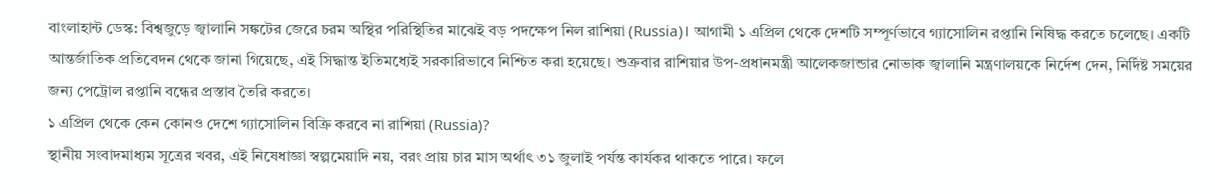বাংলাহান্ট ডেস্ক: বিশ্বজুড়ে জ্বালানি সঙ্কটের জেরে চরম অস্থির পরিস্থিতির মাঝেই বড় পদক্ষেপ নিল রাশিয়া (Russia)। আগামী ১ এপ্রিল থেকে দেশটি সম্পূর্ণভাবে গ্যাসোলিন রপ্তানি নিষিদ্ধ করতে চলেছে। একটি আন্তর্জাতিক প্রতিবেদন থেকে জানা গিয়েছে, এই সিদ্ধান্ত ইতিমধ্যেই সরকারিভাবে নিশ্চিত করা হয়েছে। শুক্রবার রাশিয়ার উপ-প্রধানমন্ত্রী আলেকজান্ডার নোভাক জ্বালানি মন্ত্রণালয়কে নির্দেশ দেন, নির্দিষ্ট সময়ের জন্য পেট্রোল রপ্তানি বন্ধের প্রস্তাব তৈরি করতে।
১ এপ্রিল থেকে কেন কোনও দেশে গ্যাসোলিন বিক্রি করবে না রাশিয়া (Russia)?
স্থানীয় সংবাদমাধ্যম সূত্রের খবর, এই নিষেধাজ্ঞা স্বল্পমেয়াদি নয়, বরং প্রায় চার মাস অর্থাৎ ৩১ জুলাই পর্যন্ত কার্যকর থাকতে পারে। ফলে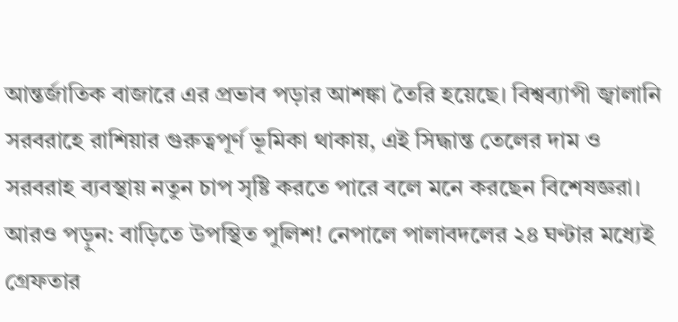আন্তর্জাতিক বাজারে এর প্রভাব পড়ার আশঙ্কা তৈরি হয়েছে। বিশ্বব্যাপী জ্বালানি সরবরাহে রাশিয়ার গুরুত্বপূর্ণ ভূমিকা থাকায়, এই সিদ্ধান্ত তেলের দাম ও সরবরাহ ব্যবস্থায় নতুন চাপ সৃষ্টি করতে পারে বলে মনে করছেন বিশেষজ্ঞরা।
আরও পড়ুন: বাড়িতে উপস্থিত পুলিশ! নেপালে পালাবদলের ২৪ ঘণ্টার মধ্যেই গ্রেফতার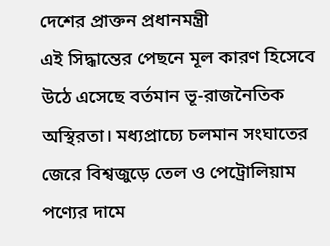দেশের প্রাক্তন প্রধানমন্ত্রী
এই সিদ্ধান্তের পেছনে মূল কারণ হিসেবে উঠে এসেছে বর্তমান ভূ-রাজনৈতিক অস্থিরতা। মধ্যপ্রাচ্যে চলমান সংঘাতের জেরে বিশ্বজুড়ে তেল ও পেট্রোলিয়াম পণ্যের দামে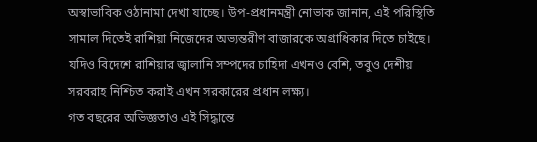অস্বাভাবিক ওঠানামা দেখা যাচ্ছে। উপ-প্রধানমন্ত্রী নোভাক জানান, এই পরিস্থিতি সামাল দিতেই রাশিয়া নিজেদের অভ্যন্তরীণ বাজারকে অগ্রাধিকার দিতে চাইছে। যদিও বিদেশে রাশিয়ার জ্বালানি সম্পদের চাহিদা এখনও বেশি, তবুও দেশীয় সরবরাহ নিশ্চিত করাই এখন সরকারের প্রধান লক্ষ্য।
গত বছরের অভিজ্ঞতাও এই সিদ্ধান্তে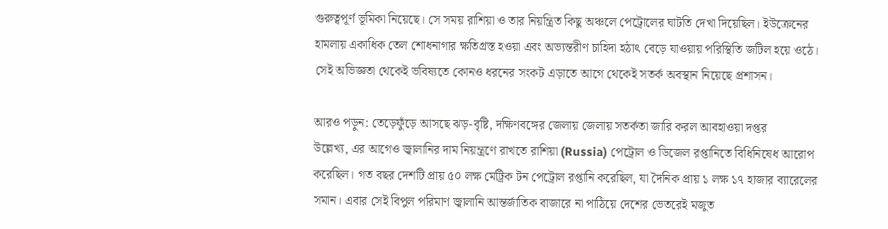গুরুত্বপূর্ণ ভূমিকা নিয়েছে। সে সময় রাশিয়া ও তার নিয়ন্ত্রিত কিছু অঞ্চলে পেট্রোলের ঘাটতি দেখা দিয়েছিল। ইউক্রেনের হামলায় একাধিক তেল শোধনাগার ক্ষতিগ্রস্ত হওয়া এবং অভ্যন্তরীণ চাহিদা হঠাৎ বেড়ে যাওয়ায় পরিস্থিতি জটিল হয়ে ওঠে। সেই অভিজ্ঞতা থেকেই ভবিষ্যতে কোনও ধরনের সংকট এড়াতে আগে থেকেই সতর্ক অবস্থান নিয়েছে প্রশাসন।

আরও পড়ুন: তেড়েফুঁড়ে আসছে ঝড়-বৃষ্টি, দক্ষিণবঙ্গের জেলায় জেলায় সতর্কতা জারি করল আবহাওয়া দপ্তর
উল্লেখ্য, এর আগেও জ্বালানির দাম নিয়ন্ত্রণে রাখতে রাশিয়া (Russia) পেট্রোল ও ডিজেল রপ্তানিতে বিধিনিষেধ আরোপ করেছিল। গত বছর দেশটি প্রায় ৫০ লক্ষ মেট্রিক টন পেট্রোল রপ্তানি করেছিল, যা দৈনিক প্রায় ১ লক্ষ ১৭ হাজার ব্যারেলের সমান। এবার সেই বিপুল পরিমাণ জ্বালানি আন্তর্জাতিক বাজারে না পাঠিয়ে দেশের ভেতরেই মজুত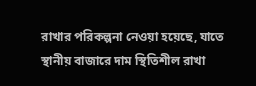রাখার পরিকল্পনা নেওয়া হয়েছে, যাতে স্থানীয় বাজারে দাম স্থিতিশীল রাখা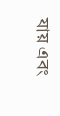যায় এবং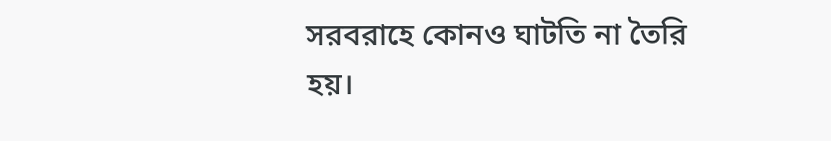সরবরাহে কোনও ঘাটতি না তৈরি হয়।